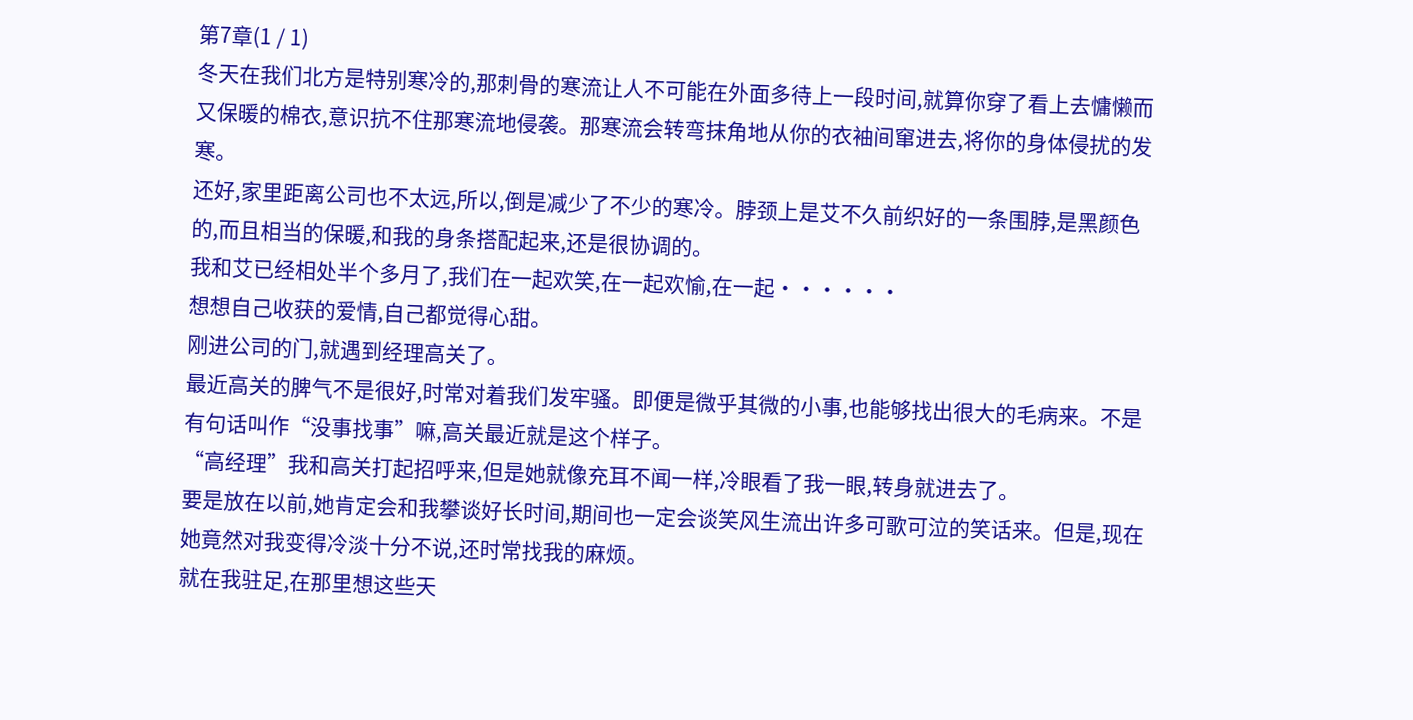第7章(1 / 1)
冬天在我们北方是特别寒冷的,那刺骨的寒流让人不可能在外面多待上一段时间,就算你穿了看上去慵懒而又保暖的棉衣,意识抗不住那寒流地侵袭。那寒流会转弯抹角地从你的衣袖间窜进去,将你的身体侵扰的发寒。
还好,家里距离公司也不太远,所以,倒是减少了不少的寒冷。脖颈上是艾不久前织好的一条围脖,是黑颜色的,而且相当的保暖,和我的身条搭配起来,还是很协调的。
我和艾已经相处半个多月了,我们在一起欢笑,在一起欢愉,在一起······
想想自己收获的爱情,自己都觉得心甜。
刚进公司的门,就遇到经理高关了。
最近高关的脾气不是很好,时常对着我们发牢骚。即便是微乎其微的小事,也能够找出很大的毛病来。不是有句话叫作“没事找事”嘛,高关最近就是这个样子。
“高经理”我和高关打起招呼来,但是她就像充耳不闻一样,冷眼看了我一眼,转身就进去了。
要是放在以前,她肯定会和我攀谈好长时间,期间也一定会谈笑风生流出许多可歌可泣的笑话来。但是,现在她竟然对我变得冷淡十分不说,还时常找我的麻烦。
就在我驻足,在那里想这些天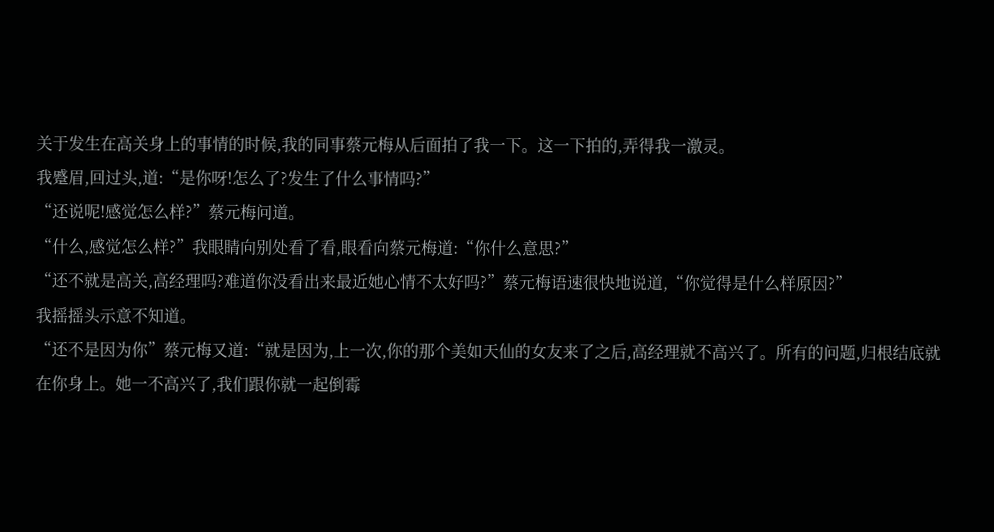关于发生在高关身上的事情的时候,我的同事蔡元梅从后面拍了我一下。这一下拍的,弄得我一激灵。
我蹙眉,回过头,道:“是你呀!怎么了?发生了什么事情吗?”
“还说呢!感觉怎么样?”蔡元梅问道。
“什么,感觉怎么样?”我眼睛向别处看了看,眼看向蔡元梅道:“你什么意思?”
“还不就是高关,高经理吗?难道你没看出来最近她心情不太好吗?”蔡元梅语速很快地说道,“你觉得是什么样原因?”
我摇摇头示意不知道。
“还不是因为你”蔡元梅又道:“就是因为,上一次,你的那个美如天仙的女友来了之后,高经理就不高兴了。所有的问题,归根结底就在你身上。她一不高兴了,我们跟你就一起倒霉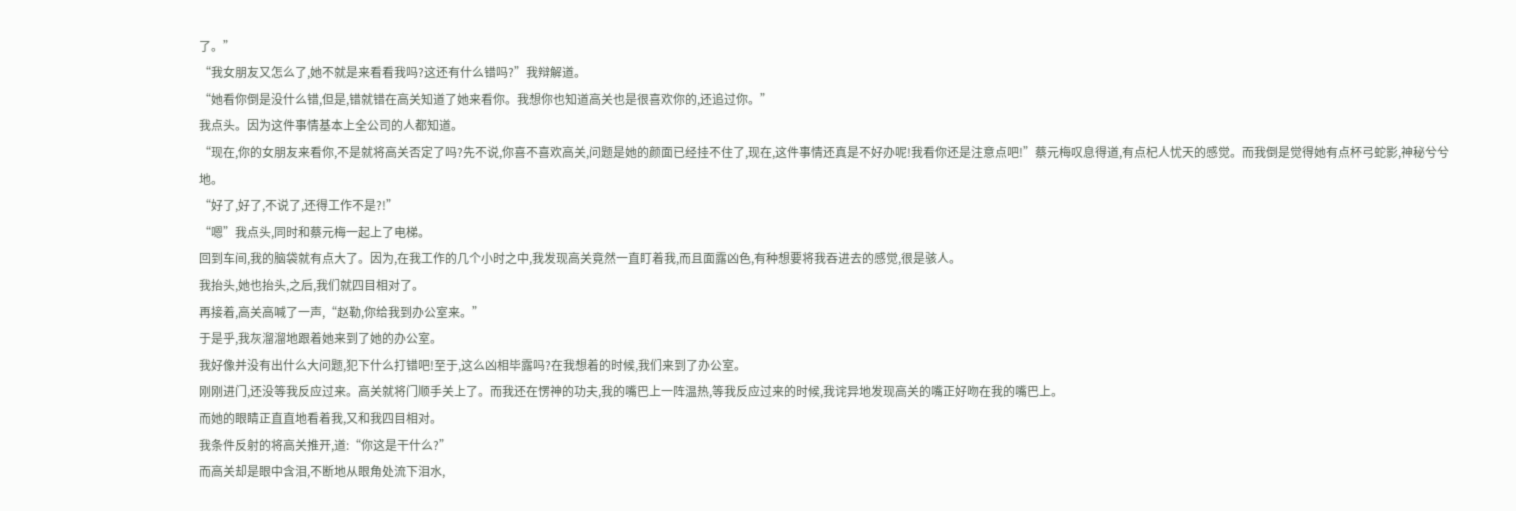了。”
“我女朋友又怎么了,她不就是来看看我吗?这还有什么错吗?”我辩解道。
“她看你倒是没什么错,但是,错就错在高关知道了她来看你。我想你也知道高关也是很喜欢你的,还追过你。”
我点头。因为这件事情基本上全公司的人都知道。
“现在,你的女朋友来看你,不是就将高关否定了吗?先不说,你喜不喜欢高关,问题是她的颜面已经挂不住了,现在,这件事情还真是不好办呢!我看你还是注意点吧!”蔡元梅叹息得道,有点杞人忧天的感觉。而我倒是觉得她有点杯弓蛇影,神秘兮兮地。
“好了,好了,不说了,还得工作不是?!”
“嗯”我点头,同时和蔡元梅一起上了电梯。
回到车间,我的脑袋就有点大了。因为,在我工作的几个小时之中,我发现高关竟然一直盯着我,而且面露凶色,有种想要将我吞进去的感觉,很是骇人。
我抬头,她也抬头,之后,我们就四目相对了。
再接着,高关高喊了一声,“赵勒,你给我到办公室来。”
于是乎,我灰溜溜地跟着她来到了她的办公室。
我好像并没有出什么大问题,犯下什么打错吧!至于,这么凶相毕露吗?在我想着的时候,我们来到了办公室。
刚刚进门,还没等我反应过来。高关就将门顺手关上了。而我还在愣神的功夫,我的嘴巴上一阵温热,等我反应过来的时候,我诧异地发现高关的嘴正好吻在我的嘴巴上。
而她的眼睛正直直地看着我,又和我四目相对。
我条件反射的将高关推开,道:“你这是干什么?”
而高关却是眼中含泪,不断地从眼角处流下泪水,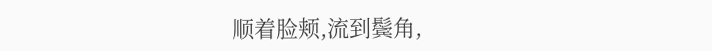顺着脸颊,流到鬓角,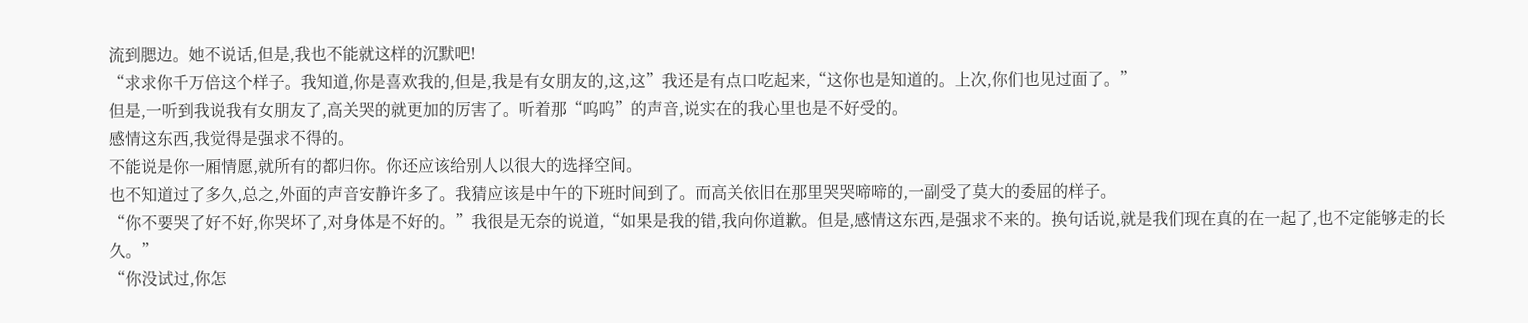流到腮边。她不说话,但是,我也不能就这样的沉默吧!
“求求你千万倍这个样子。我知道,你是喜欢我的,但是,我是有女朋友的,这,这”我还是有点口吃起来,“这你也是知道的。上次,你们也见过面了。”
但是,一听到我说我有女朋友了,高关哭的就更加的厉害了。听着那“呜呜”的声音,说实在的我心里也是不好受的。
感情这东西,我觉得是强求不得的。
不能说是你一厢情愿,就所有的都归你。你还应该给别人以很大的选择空间。
也不知道过了多久,总之,外面的声音安静许多了。我猜应该是中午的下班时间到了。而高关依旧在那里哭哭啼啼的,一副受了莫大的委屈的样子。
“你不要哭了好不好,你哭坏了,对身体是不好的。”我很是无奈的说道,“如果是我的错,我向你道歉。但是,感情这东西,是强求不来的。换句话说,就是我们现在真的在一起了,也不定能够走的长久。”
“你没试过,你怎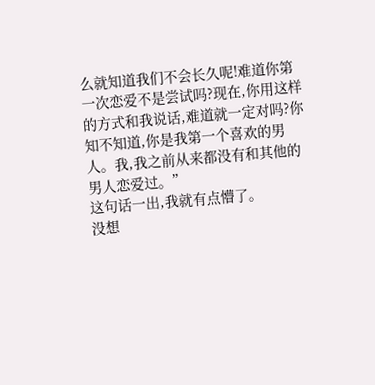么就知道我们不会长久呢!难道你第一次恋爱不是尝试吗?现在,你用这样的方式和我说话,难道就一定对吗?你知不知道,你是我第一个喜欢的男人。我,我之前从来都没有和其他的男人恋爱过。”
这句话一出,我就有点懵了。
没想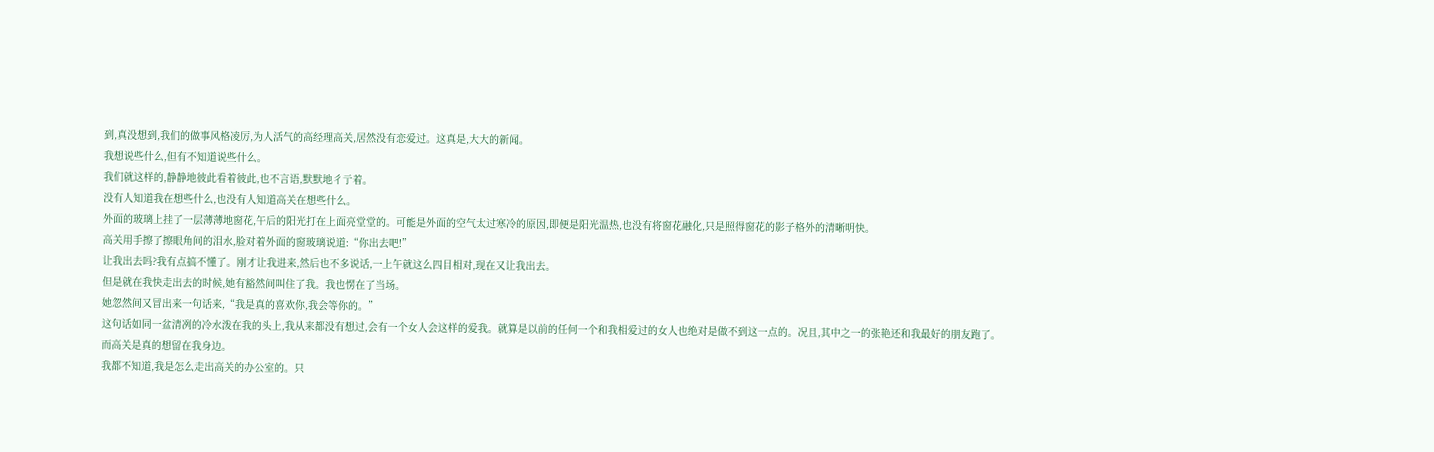到,真没想到,我们的做事风格凌厉,为人活气的高经理高关,居然没有恋爱过。这真是,大大的新闻。
我想说些什么,但有不知道说些什么。
我们就这样的,静静地彼此看着彼此,也不言语,默默地彳亍着。
没有人知道我在想些什么,也没有人知道高关在想些什么。
外面的玻璃上挂了一层薄薄地窗花,午后的阳光打在上面亮堂堂的。可能是外面的空气太过寒冷的原因,即便是阳光温热,也没有将窗花融化,只是照得窗花的影子格外的清晰明快。
高关用手擦了擦眼角间的泪水,脸对着外面的窗玻璃说道:“你出去吧!”
让我出去吗?我有点搞不懂了。刚才让我进来,然后也不多说话,一上午就这么四目相对,现在又让我出去。
但是就在我快走出去的时候,她有豁然间叫住了我。我也愣在了当场。
她忽然间又冒出来一句话来,“我是真的喜欢你,我会等你的。”
这句话如同一盆清冽的冷水泼在我的头上,我从来都没有想过,会有一个女人会这样的爱我。就算是以前的任何一个和我相爱过的女人也绝对是做不到这一点的。况且,其中之一的张艳还和我最好的朋友跑了。
而高关是真的想留在我身边。
我都不知道,我是怎么走出高关的办公室的。只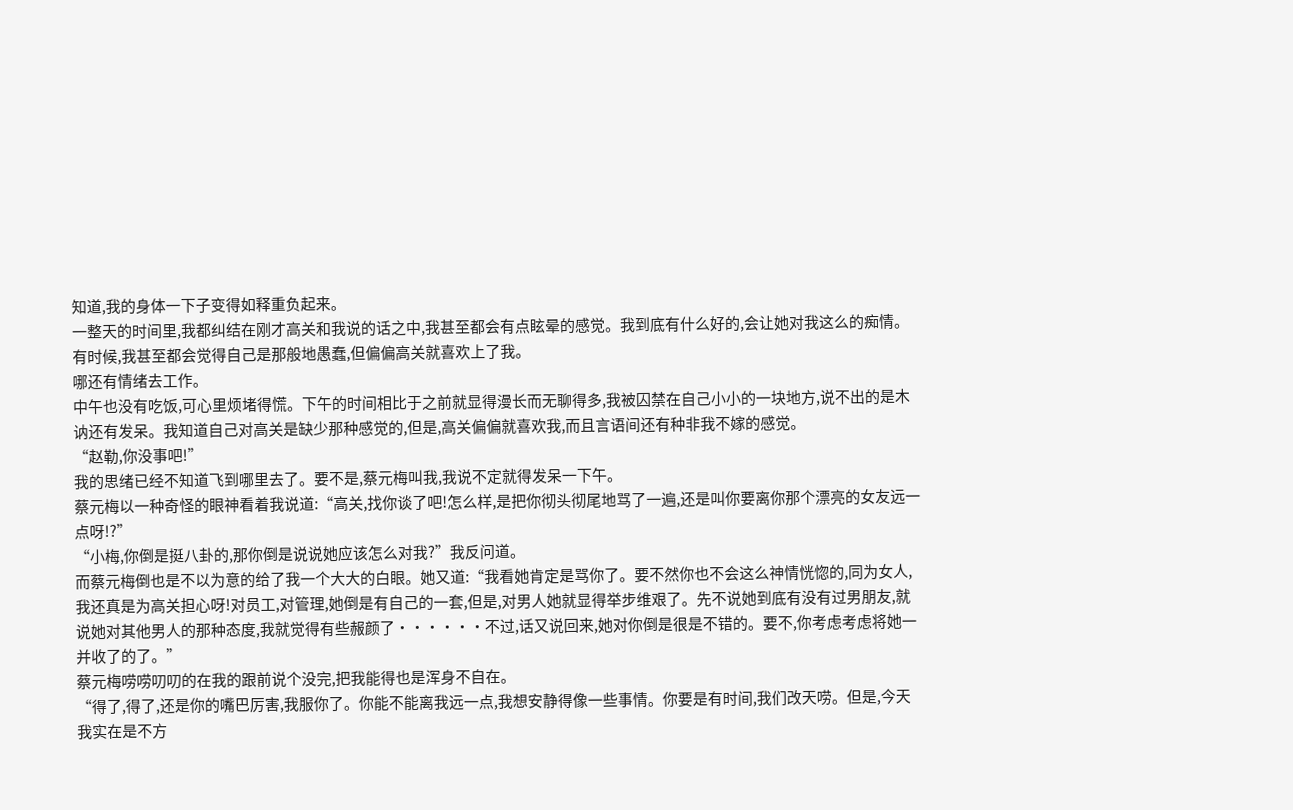知道,我的身体一下子变得如释重负起来。
一整天的时间里,我都纠结在刚才高关和我说的话之中,我甚至都会有点眩晕的感觉。我到底有什么好的,会让她对我这么的痴情。有时候,我甚至都会觉得自己是那般地愚蠢,但偏偏高关就喜欢上了我。
哪还有情绪去工作。
中午也没有吃饭,可心里烦堵得慌。下午的时间相比于之前就显得漫长而无聊得多,我被囚禁在自己小小的一块地方,说不出的是木讷还有发呆。我知道自己对高关是缺少那种感觉的,但是,高关偏偏就喜欢我,而且言语间还有种非我不嫁的感觉。
“赵勒,你没事吧!”
我的思绪已经不知道飞到哪里去了。要不是,蔡元梅叫我,我说不定就得发呆一下午。
蔡元梅以一种奇怪的眼神看着我说道:“高关,找你谈了吧!怎么样,是把你彻头彻尾地骂了一遍,还是叫你要离你那个漂亮的女友远一点呀!?”
“小梅,你倒是挺八卦的,那你倒是说说她应该怎么对我?”我反问道。
而蔡元梅倒也是不以为意的给了我一个大大的白眼。她又道:“我看她肯定是骂你了。要不然你也不会这么神情恍惚的,同为女人,我还真是为高关担心呀!对员工,对管理,她倒是有自己的一套,但是,对男人她就显得举步维艰了。先不说她到底有没有过男朋友,就说她对其他男人的那种态度,我就觉得有些赧颜了······不过,话又说回来,她对你倒是很是不错的。要不,你考虑考虑将她一并收了的了。”
蔡元梅唠唠叨叨的在我的跟前说个没完,把我能得也是浑身不自在。
“得了,得了,还是你的嘴巴厉害,我服你了。你能不能离我远一点,我想安静得像一些事情。你要是有时间,我们改天唠。但是,今天我实在是不方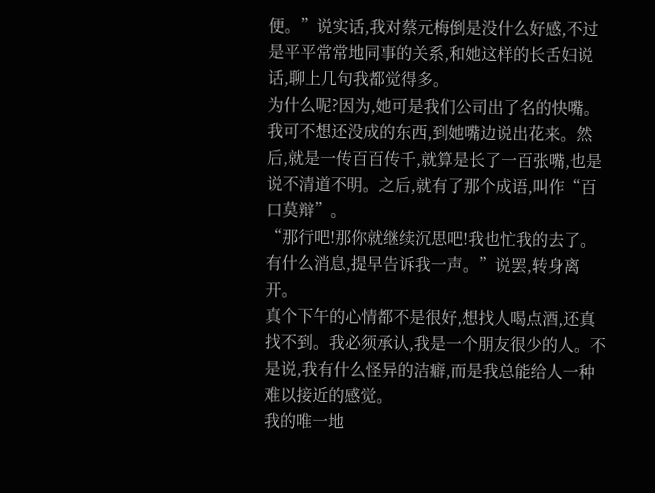便。”说实话,我对蔡元梅倒是没什么好感,不过是平平常常地同事的关系,和她这样的长舌妇说话,聊上几句我都觉得多。
为什么呢?因为,她可是我们公司出了名的快嘴。
我可不想还没成的东西,到她嘴边说出花来。然后,就是一传百百传千,就算是长了一百张嘴,也是说不清道不明。之后,就有了那个成语,叫作“百口莫辩”。
“那行吧!那你就继续沉思吧!我也忙我的去了。有什么消息,提早告诉我一声。”说罢,转身离开。
真个下午的心情都不是很好,想找人喝点酒,还真找不到。我必须承认,我是一个朋友很少的人。不是说,我有什么怪异的洁癖,而是我总能给人一种难以接近的感觉。
我的唯一地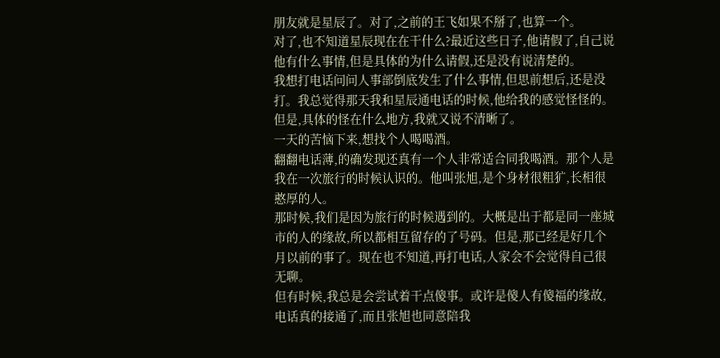朋友就是星辰了。对了,之前的王飞如果不掰了,也算一个。
对了,也不知道星辰现在在干什么?最近这些日子,他请假了,自己说他有什么事情,但是具体的为什么请假,还是没有说清楚的。
我想打电话问问人事部倒底发生了什么事情,但思前想后,还是没打。我总觉得那天我和星辰通电话的时候,他给我的感觉怪怪的。但是,具体的怪在什么地方,我就又说不清晰了。
一天的苦恼下来,想找个人喝喝酒。
翻翻电话薄,的确发现还真有一个人非常适合同我喝酒。那个人是我在一次旅行的时候认识的。他叫张旭,是个身材很粗犷,长相很憨厚的人。
那时候,我们是因为旅行的时候遇到的。大概是出于都是同一座城市的人的缘故,所以都相互留存的了号码。但是,那已经是好几个月以前的事了。现在也不知道,再打电话,人家会不会觉得自己很无聊。
但有时候,我总是会尝试着干点傻事。或许是傻人有傻福的缘故,电话真的接通了,而且张旭也同意陪我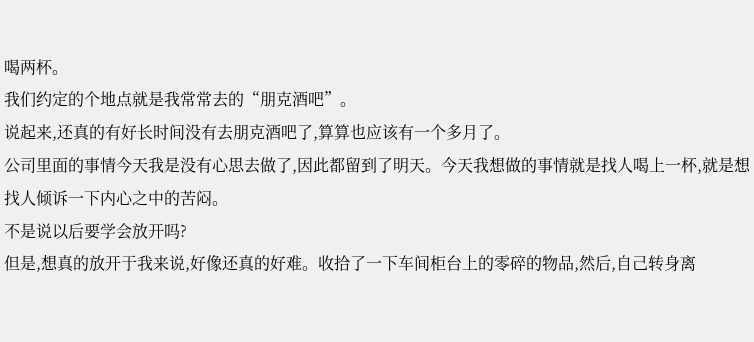喝两杯。
我们约定的个地点就是我常常去的“朋克酒吧”。
说起来,还真的有好长时间没有去朋克酒吧了,算算也应该有一个多月了。
公司里面的事情今天我是没有心思去做了,因此都留到了明天。今天我想做的事情就是找人喝上一杯,就是想找人倾诉一下内心之中的苦闷。
不是说以后要学会放开吗?
但是,想真的放开于我来说,好像还真的好难。收拾了一下车间柜台上的零碎的物品,然后,自己转身离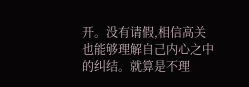开。没有请假,相信高关也能够理解自己内心之中的纠结。就算是不理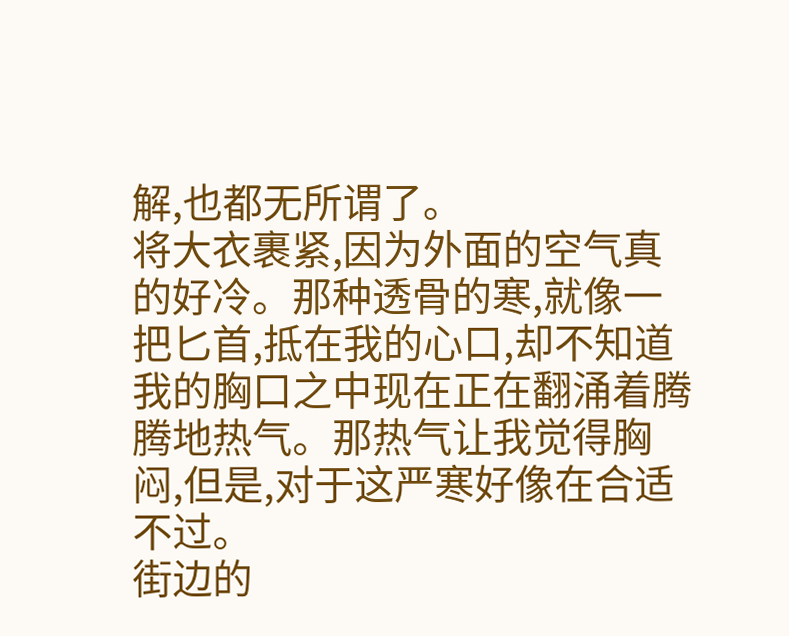解,也都无所谓了。
将大衣裹紧,因为外面的空气真的好冷。那种透骨的寒,就像一把匕首,抵在我的心口,却不知道我的胸口之中现在正在翻涌着腾腾地热气。那热气让我觉得胸闷,但是,对于这严寒好像在合适不过。
街边的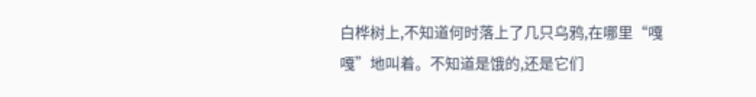白桦树上,不知道何时落上了几只乌鸦,在哪里“嘎嘎”地叫着。不知道是饿的,还是它们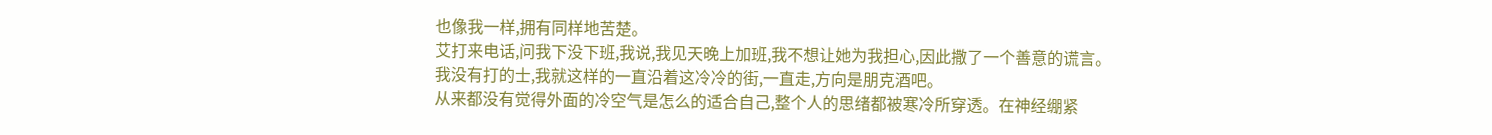也像我一样,拥有同样地苦楚。
艾打来电话,问我下没下班,我说,我见天晚上加班,我不想让她为我担心,因此撒了一个善意的谎言。
我没有打的士,我就这样的一直沿着这冷冷的街,一直走,方向是朋克酒吧。
从来都没有觉得外面的冷空气是怎么的适合自己,整个人的思绪都被寒冷所穿透。在神经绷紧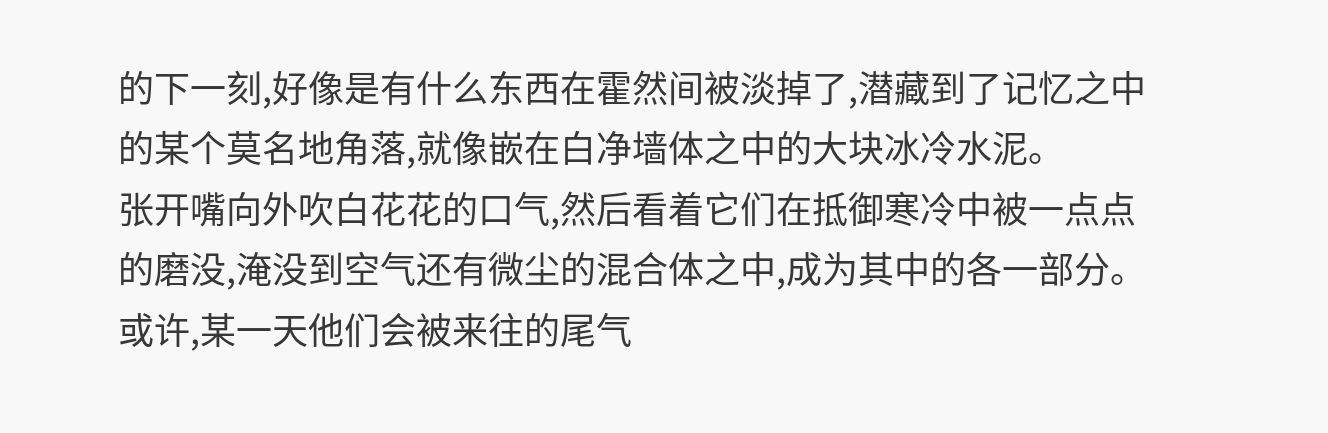的下一刻,好像是有什么东西在霍然间被淡掉了,潜藏到了记忆之中的某个莫名地角落,就像嵌在白净墙体之中的大块冰冷水泥。
张开嘴向外吹白花花的口气,然后看着它们在抵御寒冷中被一点点的磨没,淹没到空气还有微尘的混合体之中,成为其中的各一部分。
或许,某一天他们会被来往的尾气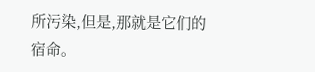所污染,但是,那就是它们的宿命。